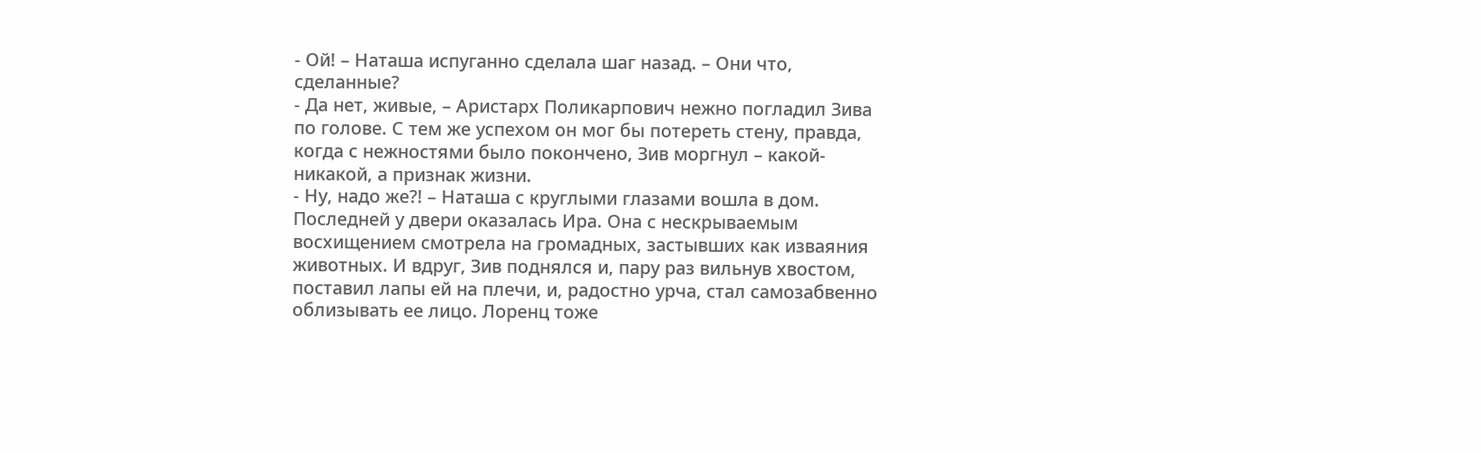- Ой! – Наташа испуганно сделала шаг назад. – Они что, сделанные?
- Да нет, живые, – Аристарх Поликарпович нежно погладил Зива по голове. С тем же успехом он мог бы потереть стену, правда, когда с нежностями было покончено, Зив моргнул – какой-никакой, а признак жизни.
- Ну, надо же?! – Наташа с круглыми глазами вошла в дом.
Последней у двери оказалась Ира. Она с нескрываемым восхищением смотрела на громадных, застывших как изваяния животных. И вдруг, Зив поднялся и, пару раз вильнув хвостом, поставил лапы ей на плечи, и, радостно урча, стал самозабвенно облизывать ее лицо. Лоренц тоже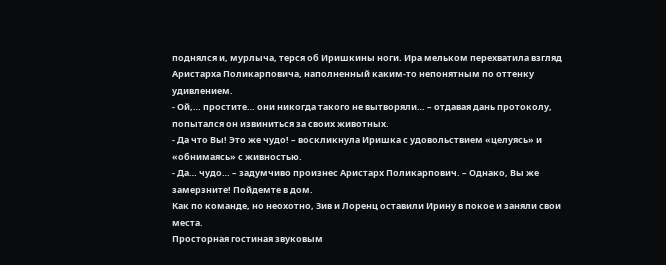поднялся и, мурлыча, терся об Иришкины ноги. Ира мельком перехватила взгляд Аристарха Поликарповича, наполненный каким-то непонятным по оттенку удивлением.
- Ой,… простите… они никогда такого не вытворяли… – отдавая дань протоколу, попытался он извиниться за своих животных.
- Да что Вы! Это же чудо! – воскликнула Иришка с удовольствием «целуясь» и «обнимаясь» с живностью.
- Да… чудо… – задумчиво произнес Аристарх Поликарпович. – Однако, Вы же замерзните! Пойдемте в дом.
Как по команде, но неохотно, Зив и Лоренц оставили Ирину в покое и заняли свои места.
Просторная гостиная звуковым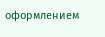оформлением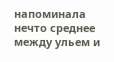напоминала нечто среднее между ульем и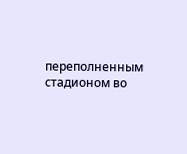переполненным стадионом во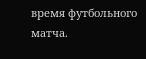время футбольного матча.